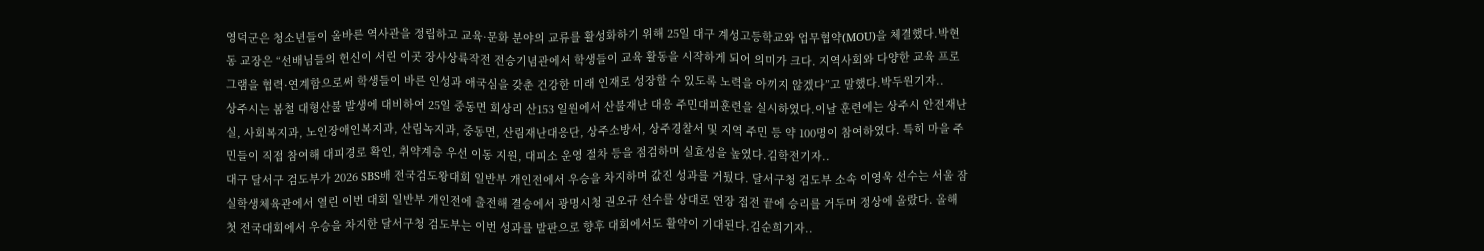영덕군은 청소년들이 올바른 역사관을 정립하고 교육·문화 분야의 교류를 활성화하기 위해 25일 대구 계성고등학교와 업무협약(MOU)을 체결했다.박현동 교장은 “선배님들의 헌신이 서린 이곳 장사상륙작전 전승기념관에서 학생들이 교육 활동을 시작하게 되어 의미가 크다. 지역사회와 다양한 교육 프로그램을 협력·연계함으로써 학생들이 바른 인성과 애국심을 갖춘 건강한 미래 인재로 성장할 수 있도록 노력을 아끼지 않겠다”고 말했다.박두원기자..
상주시는 봄철 대형산불 발생에 대비하여 25일 중동면 회상리 산153 일원에서 산불재난 대응 주민대피훈련을 실시하였다.이날 훈련에는 상주시 안전재난실, 사회복지과, 노인장애인복지과, 산림녹지과, 중동면, 산림재난대응단, 상주소방서, 상주경찰서 및 지역 주민 등 약 100명이 참여하였다. 특히 마을 주민들이 직접 참여해 대피경로 확인, 취약계층 우선 이동 지원, 대피소 운영 절차 등을 점검하며 실효성을 높였다.김학전기자..
대구 달서구 검도부가 2026 SBS배 전국검도왕대회 일반부 개인전에서 우승을 차지하며 값진 성과를 거뒀다. 달서구청 검도부 소속 이영욱 선수는 서울 잠실학생체육관에서 열린 이번 대회 일반부 개인전에 출전해 결승에서 광명시청 권오규 선수를 상대로 연장 접전 끝에 승리를 거두며 정상에 올랐다. 올해 첫 전국대회에서 우승을 차지한 달서구청 검도부는 이번 성과를 발판으로 향후 대회에서도 활약이 기대된다.김순희기자..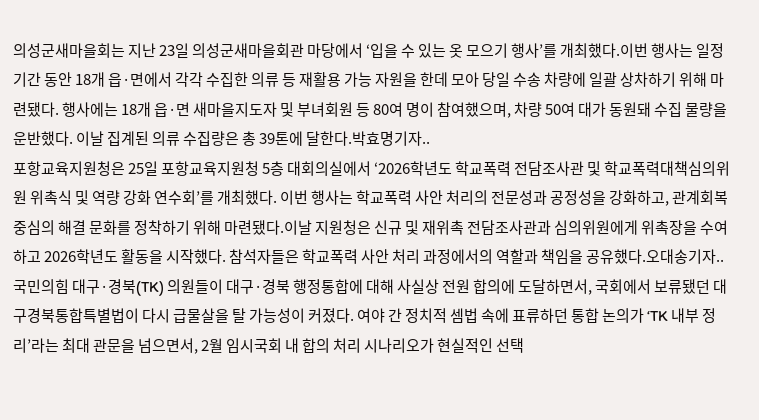의성군새마을회는 지난 23일 의성군새마을회관 마당에서 ‘입을 수 있는 옷 모으기 행사’를 개최했다.이번 행사는 일정기간 동안 18개 읍·면에서 각각 수집한 의류 등 재활용 가능 자원을 한데 모아 당일 수송 차량에 일괄 상차하기 위해 마련됐다. 행사에는 18개 읍·면 새마을지도자 및 부녀회원 등 80여 명이 참여했으며, 차량 50여 대가 동원돼 수집 물량을 운반했다. 이날 집계된 의류 수집량은 총 39톤에 달한다.박효명기자..
포항교육지원청은 25일 포항교육지원청 5층 대회의실에서 ‘2026학년도 학교폭력 전담조사관 및 학교폭력대책심의위원 위촉식 및 역량 강화 연수회’를 개최했다. 이번 행사는 학교폭력 사안 처리의 전문성과 공정성을 강화하고, 관계회복 중심의 해결 문화를 정착하기 위해 마련됐다.이날 지원청은 신규 및 재위촉 전담조사관과 심의위원에게 위촉장을 수여하고 2026학년도 활동을 시작했다. 참석자들은 학교폭력 사안 처리 과정에서의 역할과 책임을 공유했다.오대송기자..
국민의힘 대구·경북(TK) 의원들이 대구·경북 행정통합에 대해 사실상 전원 합의에 도달하면서, 국회에서 보류됐던 대구경북통합특별법이 다시 급물살을 탈 가능성이 커졌다. 여야 간 정치적 셈법 속에 표류하던 통합 논의가 ‘TK 내부 정리’라는 최대 관문을 넘으면서, 2월 임시국회 내 합의 처리 시나리오가 현실적인 선택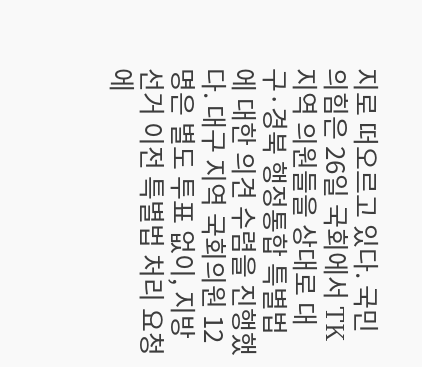지로 떠오르고 있다. 국민의힘은 26일 국회에서 TK 지역 의원들을 상대로 대구·경북 행정통합 특별법에 대한 의견 수렴을 진행했다. 대구 지역 국회의원 12명은 별도 투표 없이, 지방선거 이전 특별법 처리 요청에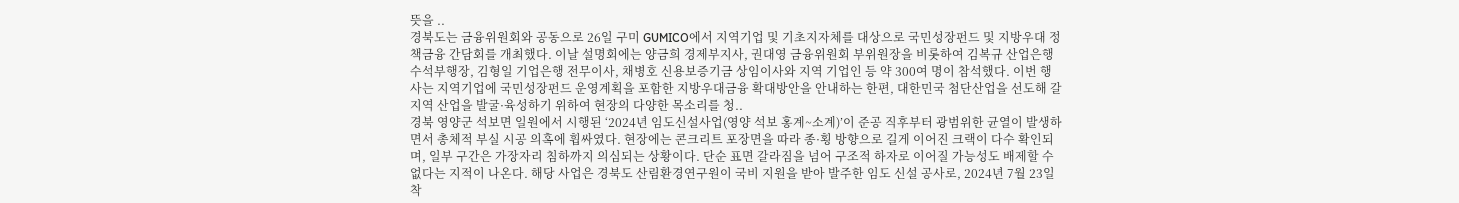뜻을 ..
경북도는 금융위원회와 공동으로 26일 구미 GUMICO에서 지역기업 및 기초지자체를 대상으로 국민성장펀드 및 지방우대 정책금융 간담회를 개최했다. 이날 설명회에는 양금희 경제부지사, 권대영 금융위원회 부위원장을 비롯하여 김복규 산업은행 수석부행장, 김형일 기업은행 전무이사, 채병호 신용보증기금 상임이사와 지역 기업인 등 약 300여 명이 참석했다. 이번 행사는 지역기업에 국민성장펀드 운영계획을 포함한 지방우대금융 확대방안을 안내하는 한편, 대한민국 첨단산업을 선도해 갈 지역 산업을 발굴·육성하기 위하여 현장의 다양한 목소리를 청..
경북 영양군 석보면 일원에서 시행된 ‘2024년 임도신설사업(영양 석보 홍계~소계)’이 준공 직후부터 광범위한 균열이 발생하면서 총체적 부실 시공 의혹에 휩싸였다. 현장에는 콘크리트 포장면을 따라 종·횡 방향으로 길게 이어진 크랙이 다수 확인되며, 일부 구간은 가장자리 침하까지 의심되는 상황이다. 단순 표면 갈라짐을 넘어 구조적 하자로 이어질 가능성도 배제할 수 없다는 지적이 나온다. 해당 사업은 경북도 산림환경연구원이 국비 지원을 받아 발주한 임도 신설 공사로, 2024년 7월 23일 착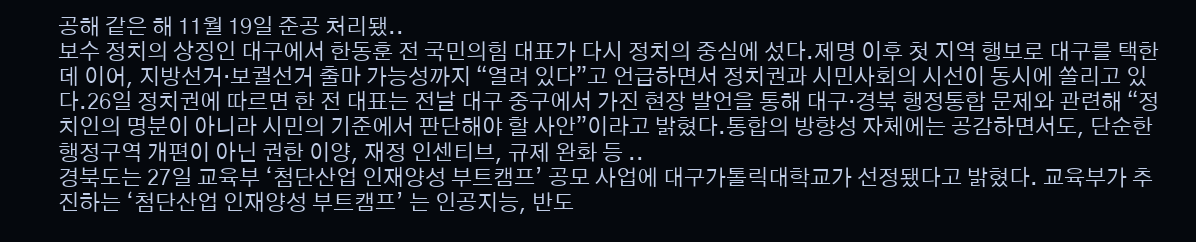공해 같은 해 11월 19일 준공 처리됐..
보수 정치의 상징인 대구에서 한동훈 전 국민의힘 대표가 다시 정치의 중심에 섰다.제명 이후 첫 지역 행보로 대구를 택한 데 이어, 지방선거·보궐선거 출마 가능성까지 “열려 있다”고 언급하면서 정치권과 시민사회의 시선이 동시에 쏠리고 있다.26일 정치권에 따르면 한 전 대표는 전날 대구 중구에서 가진 현장 발언을 통해 대구·경북 행정통합 문제와 관련해 “정치인의 명분이 아니라 시민의 기준에서 판단해야 할 사안”이라고 밝혔다.통합의 방향성 자체에는 공감하면서도, 단순한 행정구역 개편이 아닌 권한 이양, 재정 인센티브, 규제 완화 등 ..
경북도는 27일 교육부 ‘첨단산업 인재양성 부트캠프’ 공모 사업에 대구가톨릭대학교가 선정됐다고 밝혔다. 교육부가 추진하는 ‘첨단산업 인재양성 부트캠프’ 는 인공지능, 반도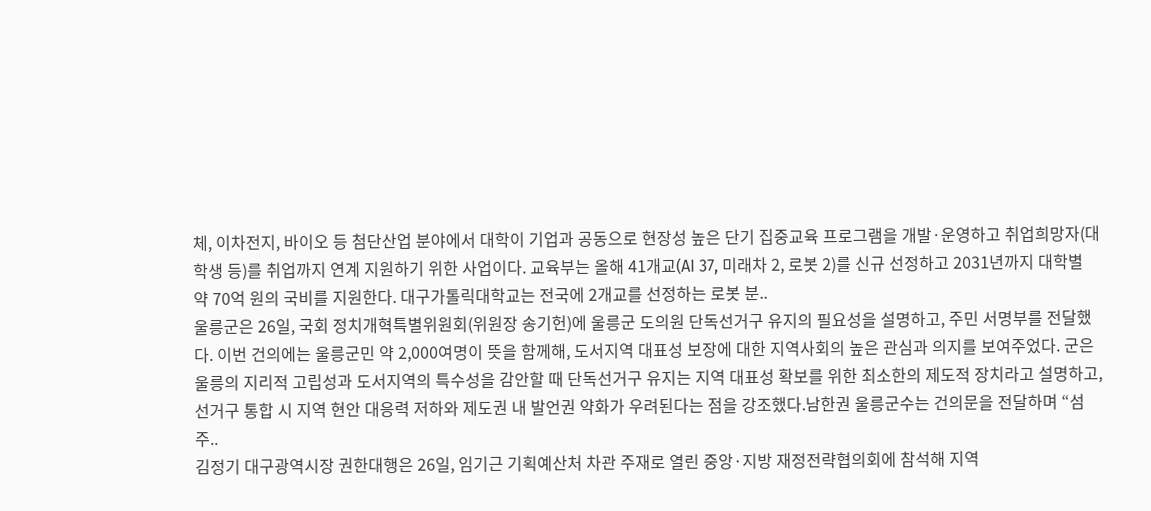체, 이차전지, 바이오 등 첨단산업 분야에서 대학이 기업과 공동으로 현장성 높은 단기 집중교육 프로그램을 개발·운영하고 취업희망자(대학생 등)를 취업까지 연계 지원하기 위한 사업이다. 교육부는 올해 41개교(AI 37, 미래차 2, 로봇 2)를 신규 선정하고 2031년까지 대학별 약 70억 원의 국비를 지원한다. 대구가톨릭대학교는 전국에 2개교를 선정하는 로봇 분..
울릉군은 26일, 국회 정치개혁특별위원회(위원장 송기헌)에 울릉군 도의원 단독선거구 유지의 필요성을 설명하고, 주민 서명부를 전달했다. 이번 건의에는 울릉군민 약 2,000여명이 뜻을 함께해, 도서지역 대표성 보장에 대한 지역사회의 높은 관심과 의지를 보여주었다. 군은 울릉의 지리적 고립성과 도서지역의 특수성을 감안할 때 단독선거구 유지는 지역 대표성 확보를 위한 최소한의 제도적 장치라고 설명하고, 선거구 통합 시 지역 현안 대응력 저하와 제도권 내 발언권 약화가 우려된다는 점을 강조했다.남한권 울릉군수는 건의문을 전달하며 “섬주..
김정기 대구광역시장 권한대행은 26일, 임기근 기획예산처 차관 주재로 열린 중앙·지방 재정전략협의회에 참석해 지역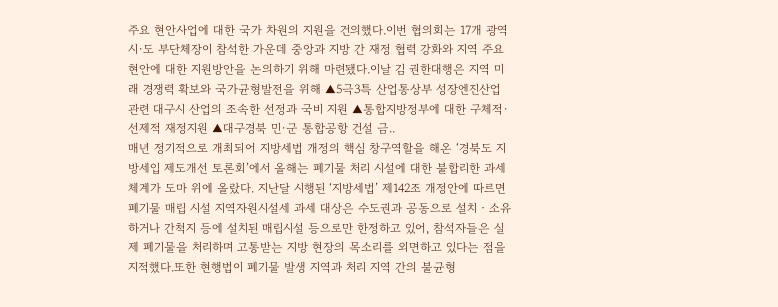주요 현안사업에 대한 국가 차원의 지원을 건의했다.이번 협의회는 17개 광역시·도 부단체장이 참석한 가운데 중앙과 지방 간 재정 협력 강화와 지역 주요 현안에 대한 지원방안을 논의하기 위해 마련됐다.이날 김 권한대행은 지역 미래 경쟁력 확보와 국가균형발전을 위해 ▲5극3특 산업통상부 성장엔진산업 관련 대구시 산업의 조속한 선정과 국비 지원 ▲통합지방정부에 대한 구체적·선제적 재정지원 ▲대구경북 민·군 통합공항 건설 금..
매년 정기적으로 개최되어 지방세법 개정의 핵심 창구역할을 해온 ‘경북도 지방세입 제도개선 토론회’에서 올해는 폐기물 처리 시설에 대한 불합리한 과세체계가 도마 위에 올랐다. 지난달 시행된 ‘지방세법’ 제142조 개정안에 따르면 폐기물 매립 시설 지역자원시설세 과세 대상은 수도권과 공동으로 설치‧소유하거나 간척지 등에 설치된 매립시설 등으로만 한정하고 있어, 참석자들은 실제 폐기물을 처리하며 고통받는 지방 현장의 목소리를 외면하고 있다는 점을 지적했다.또한 현행법이 폐기물 발생 지역과 처리 지역 간의 불균형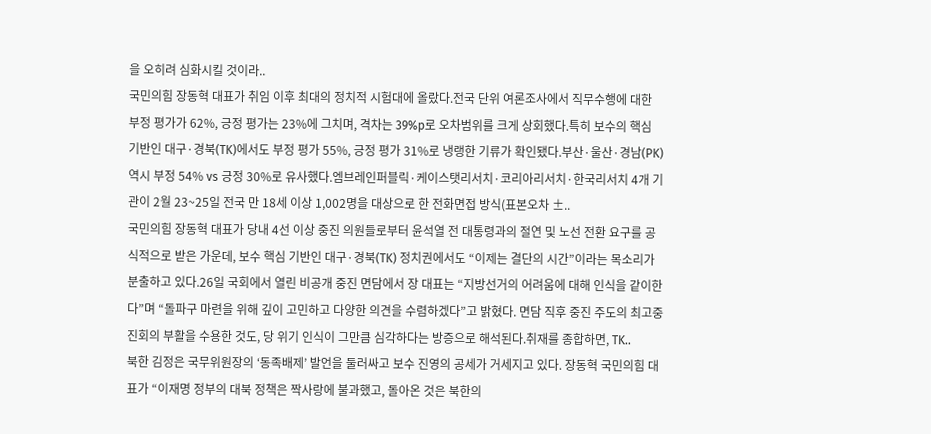을 오히려 심화시킬 것이라..
국민의힘 장동혁 대표가 취임 이후 최대의 정치적 시험대에 올랐다.전국 단위 여론조사에서 직무수행에 대한 부정 평가가 62%, 긍정 평가는 23%에 그치며, 격차는 39%p로 오차범위를 크게 상회했다.특히 보수의 핵심 기반인 대구·경북(TK)에서도 부정 평가 55%, 긍정 평가 31%로 냉랭한 기류가 확인됐다.부산·울산·경남(PK) 역시 부정 54% vs 긍정 30%로 유사했다.엠브레인퍼블릭·케이스탯리서치·코리아리서치·한국리서치 4개 기관이 2월 23~25일 전국 만 18세 이상 1,002명을 대상으로 한 전화면접 방식(표본오차 ±..
국민의힘 장동혁 대표가 당내 4선 이상 중진 의원들로부터 윤석열 전 대통령과의 절연 및 노선 전환 요구를 공식적으로 받은 가운데, 보수 핵심 기반인 대구·경북(TK) 정치권에서도 “이제는 결단의 시간”이라는 목소리가 분출하고 있다.26일 국회에서 열린 비공개 중진 면담에서 장 대표는 “지방선거의 어려움에 대해 인식을 같이한다”며 “돌파구 마련을 위해 깊이 고민하고 다양한 의견을 수렴하겠다”고 밝혔다. 면담 직후 중진 주도의 최고중진회의 부활을 수용한 것도, 당 위기 인식이 그만큼 심각하다는 방증으로 해석된다.취재를 종합하면, TK..
북한 김정은 국무위원장의 ‘동족배제’ 발언을 둘러싸고 보수 진영의 공세가 거세지고 있다. 장동혁 국민의힘 대표가 “이재명 정부의 대북 정책은 짝사랑에 불과했고, 돌아온 것은 북한의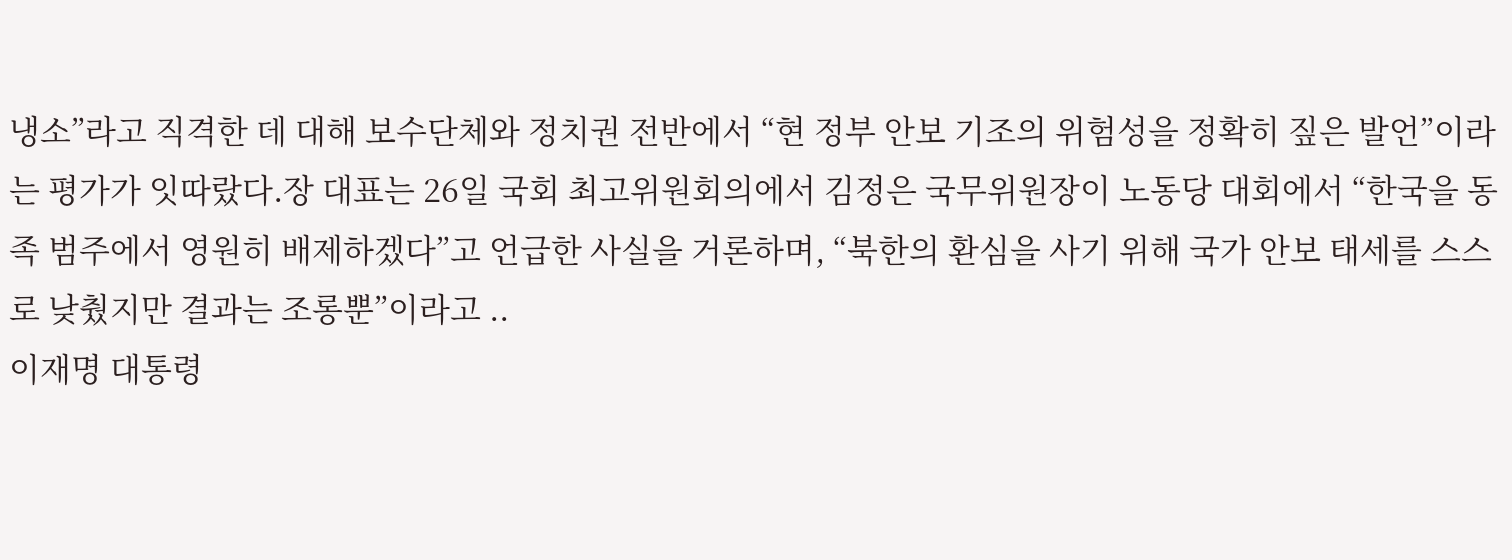냉소”라고 직격한 데 대해 보수단체와 정치권 전반에서 “현 정부 안보 기조의 위험성을 정확히 짚은 발언”이라는 평가가 잇따랐다.장 대표는 26일 국회 최고위원회의에서 김정은 국무위원장이 노동당 대회에서 “한국을 동족 범주에서 영원히 배제하겠다”고 언급한 사실을 거론하며, “북한의 환심을 사기 위해 국가 안보 태세를 스스로 낮췄지만 결과는 조롱뿐”이라고 ..
이재명 대통령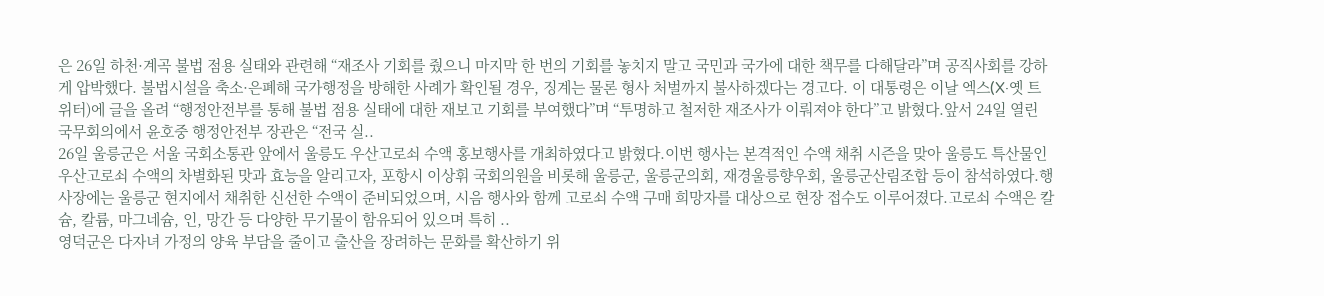은 26일 하천·계곡 불법 점용 실태와 관련해 “재조사 기회를 줬으니 마지막 한 번의 기회를 놓치지 말고 국민과 국가에 대한 책무를 다해달라”며 공직사회를 강하게 압박했다. 불법시설을 축소·은폐해 국가행정을 방해한 사례가 확인될 경우, 징계는 물론 형사 처벌까지 불사하겠다는 경고다. 이 대통령은 이날 엑스(X·옛 트위터)에 글을 올려 “행정안전부를 통해 불법 점용 실태에 대한 재보고 기회를 부여했다”며 “투명하고 철저한 재조사가 이뤄져야 한다”고 밝혔다.앞서 24일 열린 국무회의에서 윤호중 행정안전부 장관은 “전국 실..
26일 울릉군은 서울 국회소통관 앞에서 울릉도 우산고로쇠 수액 홍보행사를 개최하였다고 밝혔다.이번 행사는 본격적인 수액 채취 시즌을 맞아 울릉도 특산물인 우산고로쇠 수액의 차별화된 맛과 효능을 알리고자, 포항시 이상휘 국회의원을 비롯해 울릉군, 울릉군의회, 재경울릉향우회, 울릉군산림조합 등이 참석하였다.행사장에는 울릉군 현지에서 채취한 신선한 수액이 준비되었으며, 시음 행사와 함께 고로쇠 수액 구매 희망자를 대상으로 현장 접수도 이루어졌다.고로쇠 수액은 칼슘, 칼륨, 마그네슘, 인, 망간 등 다양한 무기물이 함유되어 있으며 특히 ..
영덕군은 다자녀 가정의 양육 부담을 줄이고 출산을 장려하는 문화를 확산하기 위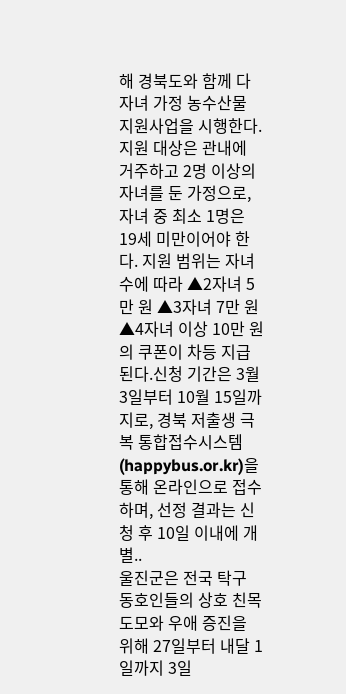해 경북도와 함께 다자녀 가정 농수산물 지원사업을 시행한다.지원 대상은 관내에 거주하고 2명 이상의 자녀를 둔 가정으로, 자녀 중 최소 1명은 19세 미만이어야 한다. 지원 범위는 자녀 수에 따라 ▲2자녀 5만 원 ▲3자녀 7만 원 ▲4자녀 이상 10만 원의 쿠폰이 차등 지급된다.신청 기간은 3월 3일부터 10월 15일까지로, 경북 저출생 극복 통합접수시스템(happybus.or.kr)을 통해 온라인으로 접수하며, 선정 결과는 신청 후 10일 이내에 개별..
울진군은 전국 탁구 동호인들의 상호 친목 도모와 우애 증진을 위해 27일부터 내달 1일까지 3일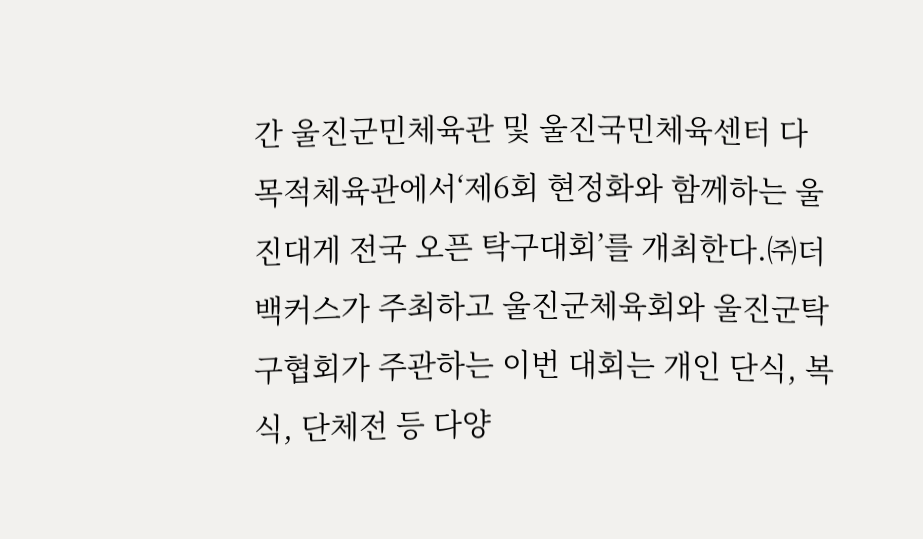간 울진군민체육관 및 울진국민체육센터 다목적체육관에서‘제6회 현정화와 함께하는 울진대게 전국 오픈 탁구대회’를 개최한다.㈜더백커스가 주최하고 울진군체육회와 울진군탁구협회가 주관하는 이번 대회는 개인 단식, 복식, 단체전 등 다양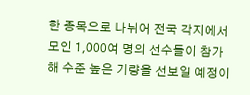한 종목으로 나뉘어 전국 각지에서 모인 1,000여 명의 선수들이 참가해 수준 높은 기량을 선보일 예정이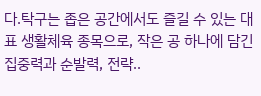다.탁구는 좁은 공간에서도 즐길 수 있는 대표 생활체육 종목으로, 작은 공 하나에 담긴 집중력과 순발력, 전략..